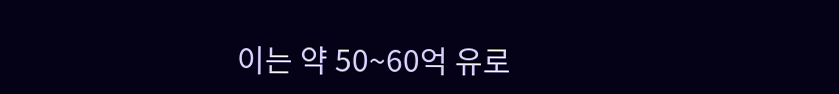이는 약 50~60억 유로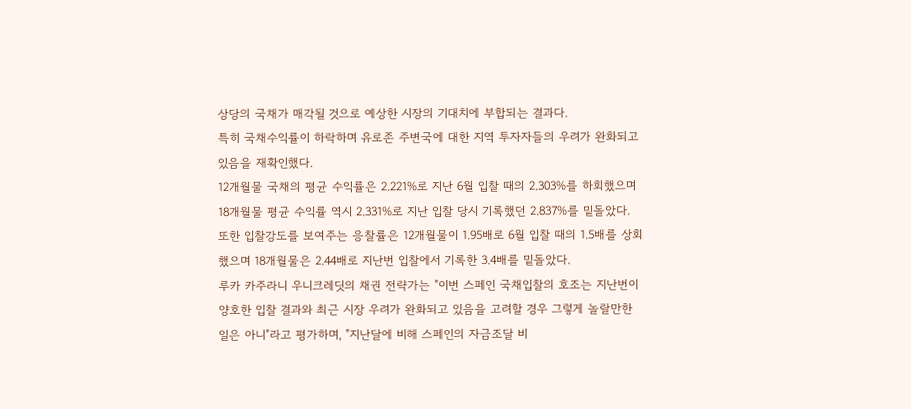상당의 국채가 매각될 것으로 예상한 시장의 기대치에 부합되는 결과다.
특히 국채수익률이 하락하며 유로존 주변국에 대한 지역 투자자들의 우려가 완화되고 있음을 재확인했다.
12개월물 국채의 평균 수익률은 2.221%로 지난 6월 입찰 때의 2.303%를 하회했으며 18개월물 평균 수익률 역시 2.331%로 지난 입찰 당시 기록했던 2.837%를 밑돌았다.
또한 입찰강도를 보여주는 응찰률은 12개월물이 1.95배로 6월 입찰 때의 1.5배를 상회했으며 18개월물은 2.44배로 지난번 입찰에서 기록한 3.4배를 밑돌았다.
루카 카주라니 우니크레딧의 채권 전략가는 "이번 스페인 국채입찰의 호조는 지난번이 양호한 입찰 결과와 최근 시장 우려가 완화되고 있음을 고려할 경우 그렇게 놀랄만한 일은 아니"라고 평가하며, "지난달에 비해 스페인의 자금조달 비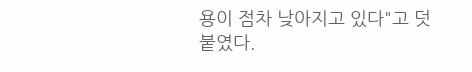용이 점차 낮아지고 있다"고 덧붙였다.